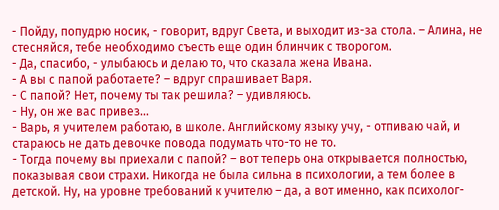- Пойду, попудрю носик, - говорит, вдруг Света, и выходит из-за стола. – Алина, не стесняйся, тебе необходимо съесть еще один блинчик с творогом.
- Да, спасибо, - улыбаюсь и делаю то, что сказала жена Ивана.
- А вы с папой работаете? – вдруг спрашивает Варя.
- С папой? Нет, почему ты так решила? – удивляюсь.
- Ну, он же вас привез…
- Варь, я учителем работаю, в школе. Английскому языку учу, - отпиваю чай, и стараюсь не дать девочке повода подумать что-то не то.
- Тогда почему вы приехали с папой? – вот теперь она открывается полностью, показывая свои страхи. Никогда не была сильна в психологии, а тем более в детской. Ну, на уровне требований к учителю – да, а вот именно, как психолог-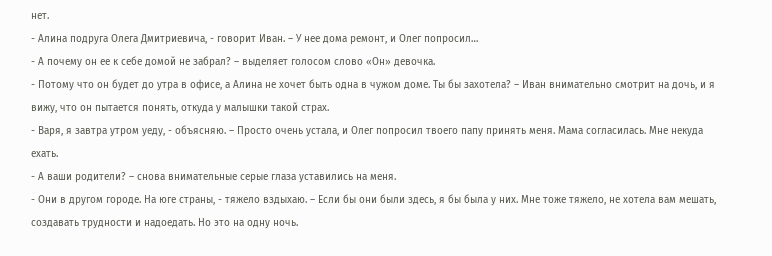нет.
- Алина подруга Олега Дмитриевича, - говорит Иван. – У нее дома ремонт, и Олег попросил…
- А почему он ее к себе домой не забрал? – выделяет голосом слово «Он» девочка.
- Потому что он будет до утра в офисе, а Алина не хочет быть одна в чужом доме. Ты бы захотела? – Иван внимательно смотрит на дочь, и я вижу, что он пытается понять, откуда у малышки такой страх.
- Варя, я завтра утром уеду, - объясняю. – Просто очень устала, и Олег попросил твоего папу принять меня. Мама согласилась. Мне некуда ехать.
- А ваши родители? – снова внимательные серые глаза уставились на меня.
- Они в другом городе. На юге страны, - тяжело вздыхаю. – Если бы они были здесь, я бы была у них. Мне тоже тяжело, не хотела вам мешать, создавать трудности и надоедать. Но это на одну ночь.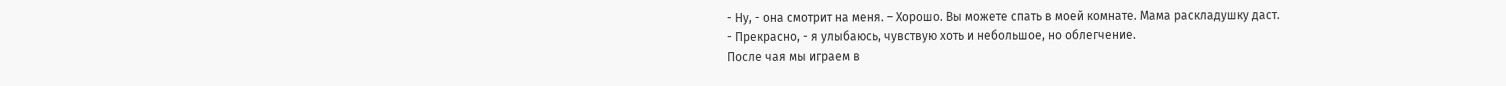- Ну, - она смотрит на меня. – Хорошо. Вы можете спать в моей комнате. Мама раскладушку даст.
- Прекрасно, - я улыбаюсь, чувствую хоть и небольшое, но облегчение.
После чая мы играем в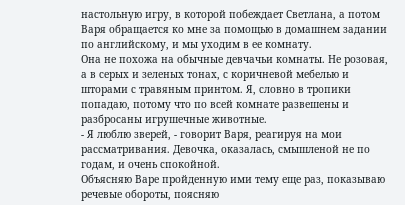настольную игру, в которой побеждает Светлана, а потом Варя обращается ко мне за помощью в домашнем задании по английскому, и мы уходим в ее комнату.
Она не похожа на обычные девчачьи комнаты. Не розовая, а в серых и зеленых тонах, с коричневой мебелью и шторами с травяным принтом. Я, словно в тропики попадаю, потому что по всей комнате развешены и разбросаны игрушечные животные.
- Я люблю зверей, - говорит Варя, реагируя на мои рассматривания. Девочка, оказалась, смышленой не по годам, и очень спокойной.
Объясняю Варе пройденную ими тему еще раз, показываю речевые обороты, поясняю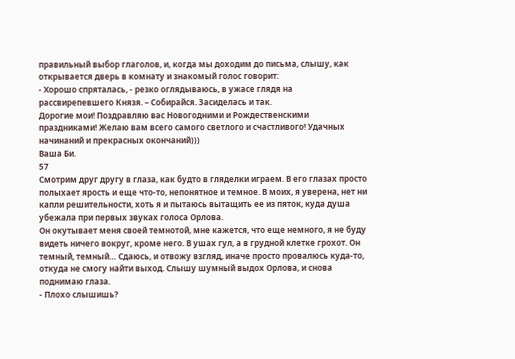правильный выбор глаголов, и, когда мы доходим до письма, слышу, как открывается дверь в комнату и знакомый голос говорит:
- Хорошо спряталась, - резко оглядываюсь, в ужасе глядя на рассвирепевшего Князя. – Собирайся. Засиделась и так.
Дорогие мои! Поздравляю вас Новогодними и Рождественскими праздниками! Желаю вам всего самого светлого и счастливого! Удачных начинаний и прекрасных окончаний)))
Ваша Би.
57
Смотрим друг другу в глаза, как будто в гляделки играем. В его глазах просто полыхает ярость и еще что-то, непонятное и темное. В моих, я уверена, нет ни капли решительности, хоть я и пытаюсь вытащить ее из пяток, куда душа убежала при первых звуках голоса Орлова.
Он окутывает меня своей темнотой, мне кажется, что еще немного, я не буду видеть ничего вокруг, кроме него. В ушах гул, а в грудной клетке грохот. Он темный, темный… Сдаюсь, и отвожу взгляд, иначе просто провалюсь куда-то, откуда не смогу найти выход. Слышу шумный выдох Орлова, и снова поднимаю глаза.
- Плохо слышишь?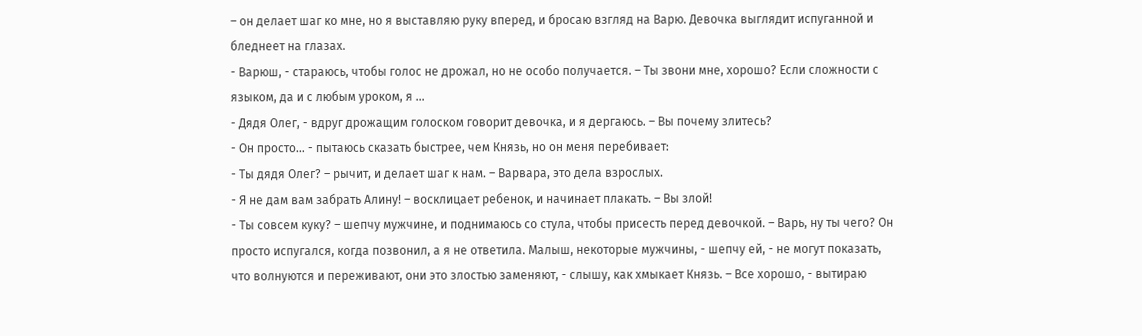– он делает шаг ко мне, но я выставляю руку вперед, и бросаю взгляд на Варю. Девочка выглядит испуганной и бледнеет на глазах.
- Варюш, - стараюсь, чтобы голос не дрожал, но не особо получается. – Ты звони мне, хорошо? Если сложности с языком, да и с любым уроком, я …
- Дядя Олег, - вдруг дрожащим голоском говорит девочка, и я дергаюсь. – Вы почему злитесь?
- Он просто… - пытаюсь сказать быстрее, чем Князь, но он меня перебивает:
- Ты дядя Олег? – рычит, и делает шаг к нам. – Варвара, это дела взрослых.
- Я не дам вам забрать Алину! – восклицает ребенок, и начинает плакать. – Вы злой!
- Ты совсем куку? – шепчу мужчине, и поднимаюсь со стула, чтобы присесть перед девочкой. – Варь, ну ты чего? Он просто испугался, когда позвонил, а я не ответила. Малыш, некоторые мужчины, - шепчу ей, - не могут показать, что волнуются и переживают, они это злостью заменяют, - слышу, как хмыкает Князь. – Все хорошо, - вытираю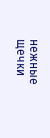нежные щечки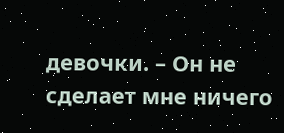девочки. – Он не сделает мне ничего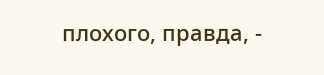плохого, правда, -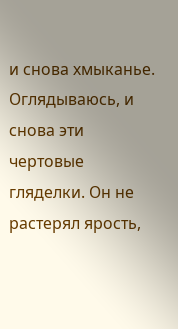и снова хмыканье. Оглядываюсь, и снова эти чертовые гляделки. Он не растерял ярость,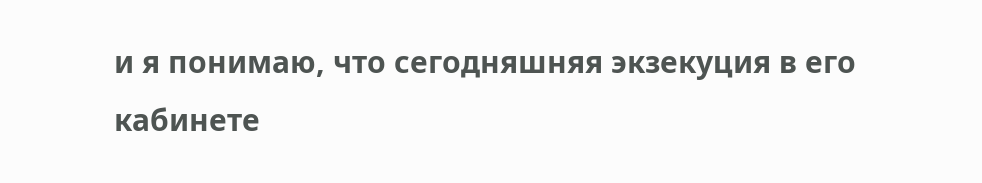и я понимаю, что сегодняшняя экзекуция в его кабинете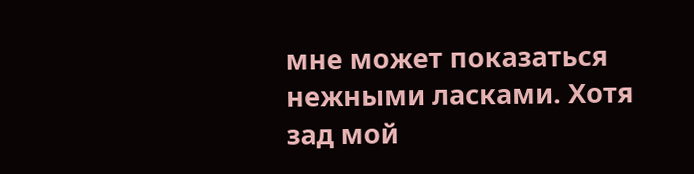мне может показаться нежными ласками. Хотя зад мой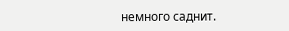немного саднит.